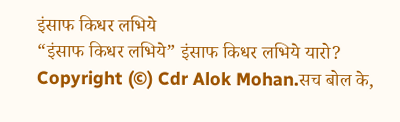इंसाफ किधर लभिये
“इंसाफ किधर लभिये” इंसाफ किधर लभिये यारो? Copyright (©) Cdr Alok Mohan.सच बोल के,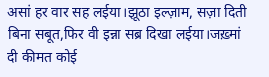असां हर वार सह लईया।झूठा इल्ज़ाम, सज़ा दिती बिना सबूत,फिर वी इन्ना सब्र दिखा लईया।जख़्मां दी कीमत कोई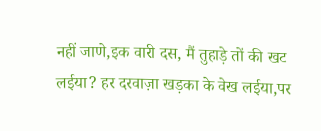नहीं जाणे,इक वारी दस, मैं तुहाड़े तों की खट लईया? हर दरवाज़ा खड़का के वेख लईया,पर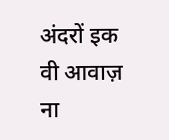अंदरों इक वी आवाज़ ना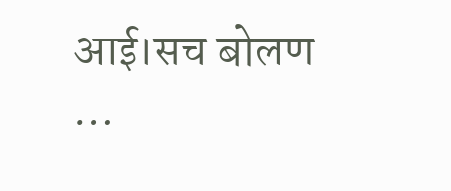आई।सच बोलण …